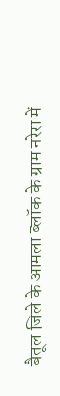बैतूल जिले के आमला ब्लॉक के ग्राम नरेरा में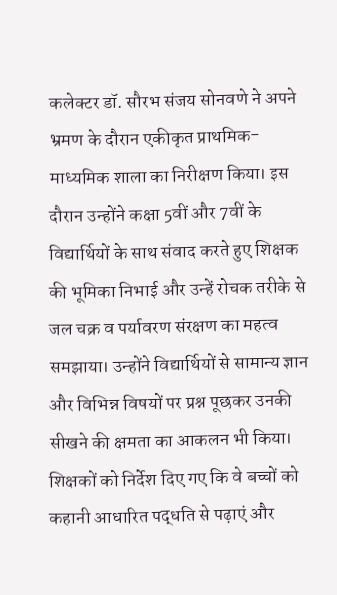कलेक्टर डॉ. सौरभ संजय सोनवणे ने अपने भ्रमण के दौरान एकीकृत प्राथमिक-माध्यमिक शाला का निरीक्षण किया। इस दौरान उन्होंने कक्षा 5वीं और 7वीं के विद्यार्थियों के साथ संवाद करते हुए शिक्षक की भूमिका निभाई और उन्हें रोचक तरीके से जल चक्र व पर्यावरण संरक्षण का महत्व समझाया। उन्होंने विद्यार्थियों से सामान्य ज्ञान और विभिन्न विषयों पर प्रश्न पूछकर उनकी सीखने की क्षमता का आकलन भी किया। शिक्षकों को निर्देश दिए गए कि वे बच्चों को कहानी आधारित पद्धति से पढ़ाएं और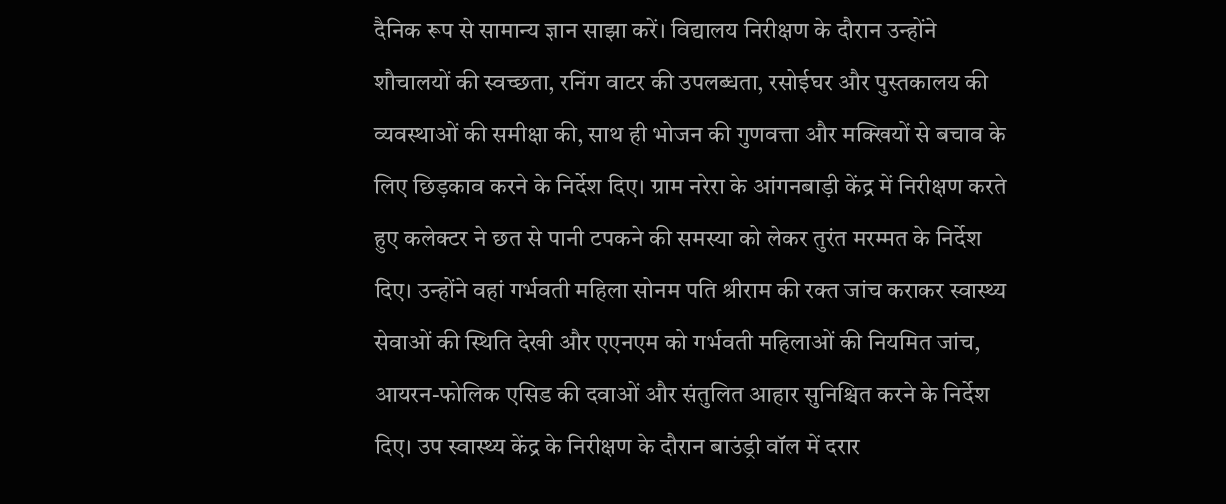दैनिक रूप से सामान्य ज्ञान साझा करें। विद्यालय निरीक्षण के दौरान उन्होंने शौचालयों की स्वच्छता, रनिंग वाटर की उपलब्धता, रसोईघर और पुस्तकालय की व्यवस्थाओं की समीक्षा की, साथ ही भोजन की गुणवत्ता और मक्खियों से बचाव के लिए छिड़काव करने के निर्देश दिए। ग्राम नरेरा के आंगनबाड़ी केंद्र में निरीक्षण करते हुए कलेक्टर ने छत से पानी टपकने की समस्या को लेकर तुरंत मरम्मत के निर्देश दिए। उन्होंने वहां गर्भवती महिला सोनम पति श्रीराम की रक्त जांच कराकर स्वास्थ्य सेवाओं की स्थिति देखी और एएनएम को गर्भवती महिलाओं की नियमित जांच, आयरन-फोलिक एसिड की दवाओं और संतुलित आहार सुनिश्चित करने के निर्देश दिए। उप स्वास्थ्य केंद्र के निरीक्षण के दौरान बाउंड्री वॉल में दरार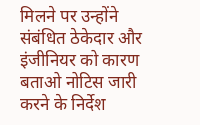मिलने पर उन्होंने संबंधित ठेकेदार और इंजीनियर को कारण बताओ नोटिस जारी करने के निर्देश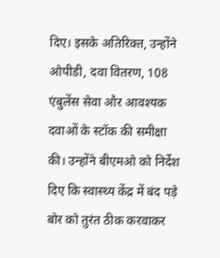दिए। इसके अतिरिक्त, उन्होंने ओपीडी, दवा वितरण, 108 एंबुलेंस सेवा और आवश्यक दवाओं के स्टॉक की समीक्षा की। उन्होंने बीएमओ को निर्देश दिए कि स्वास्थ्य केंद्र में बंद पड़े बोर को तुरंत ठीक करवाकर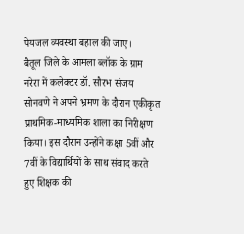पेयजल व्यवस्था बहाल की जाए।
बैतूल जिले के आमला ब्लॉक के ग्राम नरेरा में कलेक्टर डॉ. सौरभ संजय सोनवणे ने अपने भ्रमण के दौरान एकीकृत प्राथमिक-माध्यमिक शाला का निरीक्षण किया। इस दौरान उन्होंने कक्षा 5वीं और 7वीं के विद्यार्थियों के साथ संवाद करते हुए शिक्षक की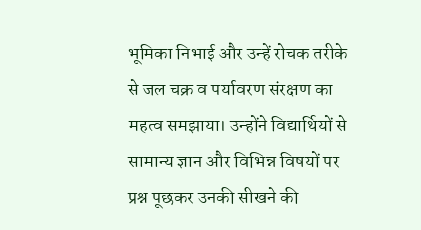भूमिका निभाई और उन्हें रोचक तरीके से जल चक्र व पर्यावरण संरक्षण का महत्व समझाया। उन्होंने विद्यार्थियों से सामान्य ज्ञान और विभिन्न विषयों पर प्रश्न पूछकर उनकी सीखने की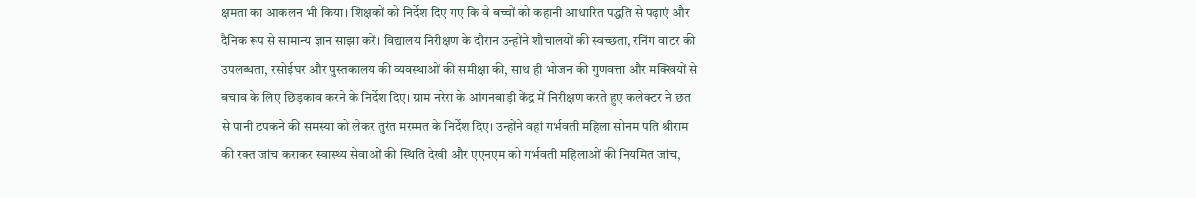क्षमता का आकलन भी किया। शिक्षकों को निर्देश दिए गए कि वे बच्चों को कहानी आधारित पद्धति से पढ़ाएं और दैनिक रूप से सामान्य ज्ञान साझा करें। विद्यालय निरीक्षण के दौरान उन्होंने शौचालयों की स्वच्छता, रनिंग वाटर की उपलब्धता, रसोईघर और पुस्तकालय की व्यवस्थाओं की समीक्षा की, साथ ही भोजन की गुणवत्ता और मक्खियों से बचाव के लिए छिड़काव करने के निर्देश दिए। ग्राम नरेरा के आंगनबाड़ी केंद्र में निरीक्षण करते हुए कलेक्टर ने छत से पानी टपकने की समस्या को लेकर तुरंत मरम्मत के निर्देश दिए। उन्होंने वहां गर्भवती महिला सोनम पति श्रीराम की रक्त जांच कराकर स्वास्थ्य सेवाओं की स्थिति देखी और एएनएम को गर्भवती महिलाओं की नियमित जांच,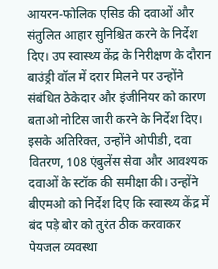आयरन-फोलिक एसिड की दवाओं और संतुलित आहार सुनिश्चित करने के निर्देश दिए। उप स्वास्थ्य केंद्र के निरीक्षण के दौरान बाउंड्री वॉल में दरार मिलने पर उन्होंने संबंधित ठेकेदार और इंजीनियर को कारण बताओ नोटिस जारी करने के निर्देश दिए। इसके अतिरिक्त, उन्होंने ओपीडी, दवा वितरण, 108 एंबुलेंस सेवा और आवश्यक दवाओं के स्टॉक की समीक्षा की। उन्होंने बीएमओ को निर्देश दिए कि स्वास्थ्य केंद्र में बंद पड़े बोर को तुरंत ठीक करवाकर पेयजल व्यवस्था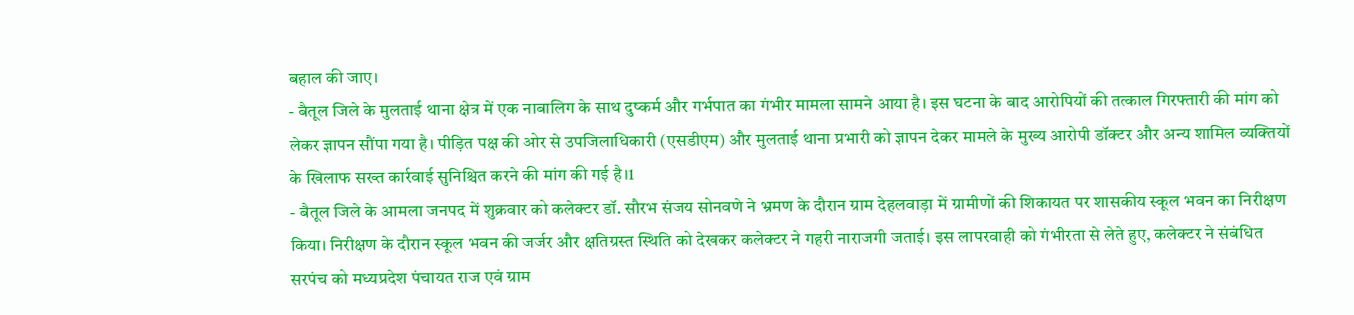बहाल की जाए।
- बैतूल जिले के मुलताई थाना क्षेत्र में एक नाबालिग के साथ दुष्कर्म और गर्भपात का गंभीर मामला सामने आया है। इस घटना के बाद आरोपियों की तत्काल गिरफ्तारी की मांग को लेकर ज्ञापन सौंपा गया है। पीड़ित पक्ष की ओर से उपजिलाधिकारी (एसडीएम) और मुलताई थाना प्रभारी को ज्ञापन देकर मामले के मुख्य आरोपी डॉक्टर और अन्य शामिल व्यक्तियों के खिलाफ सख्त कार्रवाई सुनिश्चित करने की मांग की गई है।1
- बैतूल जिले के आमला जनपद में शुक्रवार को कलेक्टर डॉ. सौरभ संजय सोनवणे ने भ्रमण के दौरान ग्राम देहलवाड़ा में ग्रामीणों की शिकायत पर शासकीय स्कूल भवन का निरीक्षण किया। निरीक्षण के दौरान स्कूल भवन की जर्जर और क्षतिग्रस्त स्थिति को देखकर कलेक्टर ने गहरी नाराजगी जताई। इस लापरवाही को गंभीरता से लेते हुए, कलेक्टर ने संबंधित सरपंच को मध्यप्रदेश पंचायत राज एवं ग्राम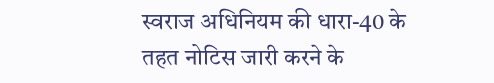स्वराज अधिनियम की धारा-40 के तहत नोटिस जारी करने के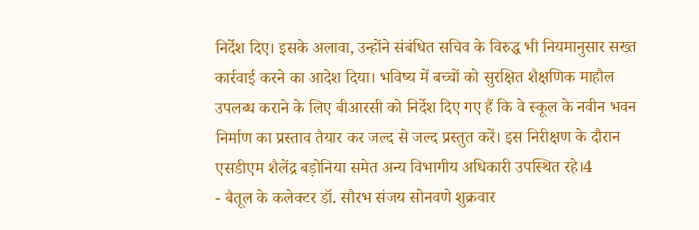निर्देश दिए। इसके अलावा, उन्होंने संबंधित सचिव के विरुद्ध भी नियमानुसार सख्त कार्रवाई करने का आदेश दिया। भविष्य में बच्चों को सुरक्षित शैक्षणिक माहौल उपलब्ध कराने के लिए बीआरसी को निर्देश दिए गए हैं कि वे स्कूल के नवीन भवन निर्माण का प्रस्ताव तैयार कर जल्द से जल्द प्रस्तुत करें। इस निरीक्षण के दौरान एसडीएम शैलेंद्र बड़ोनिया समेत अन्य विभागीय अधिकारी उपस्थित रहे।4
- बैतूल के कलेक्टर डॉ. सौरभ संजय सोनवणे शुक्रवार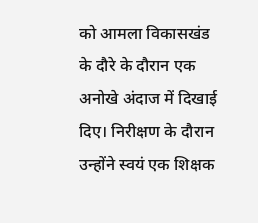को आमला विकासखंड के दौरे के दौरान एक अनोखे अंदाज में दिखाई दिए। निरीक्षण के दौरान उन्होंने स्वयं एक शिक्षक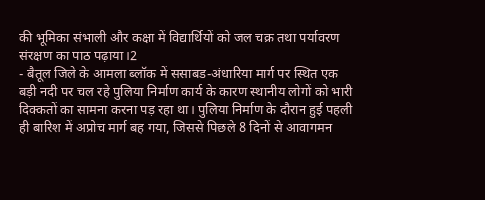की भूमिका संभाली और कक्षा में विद्यार्थियों को जल चक्र तथा पर्यावरण संरक्षण का पाठ पढ़ाया।2
- बैतूल जिले के आमला ब्लॉक में ससाबड-अंधारिया मार्ग पर स्थित एक बड़ी नदी पर चल रहे पुलिया निर्माण कार्य के कारण स्थानीय लोगों को भारी दिक्कतों का सामना करना पड़ रहा था। पुलिया निर्माण के दौरान हुई पहली ही बारिश में अप्रोच मार्ग बह गया, जिससे पिछले 8 दिनों से आवागमन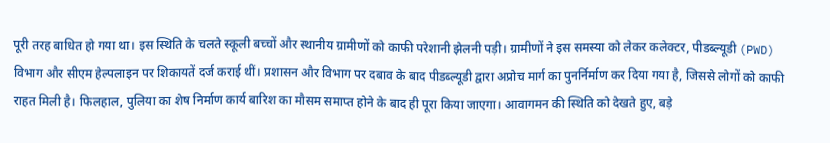पूरी तरह बाधित हो गया था। इस स्थिति के चलते स्कूली बच्चों और स्थानीय ग्रामीणों को काफी परेशानी झेलनी पड़ी। ग्रामीणों ने इस समस्या को लेकर कलेक्टर, पीडब्ल्यूडी (PWD) विभाग और सीएम हेल्पलाइन पर शिकायतें दर्ज कराई थीं। प्रशासन और विभाग पर दबाव के बाद पीडब्ल्यूडी द्वारा अप्रोच मार्ग का पुनर्निर्माण कर दिया गया है, जिससे लोगों को काफी राहत मिली है। फिलहाल, पुलिया का शेष निर्माण कार्य बारिश का मौसम समाप्त होने के बाद ही पूरा किया जाएगा। आवागमन की स्थिति को देखते हुए, बड़े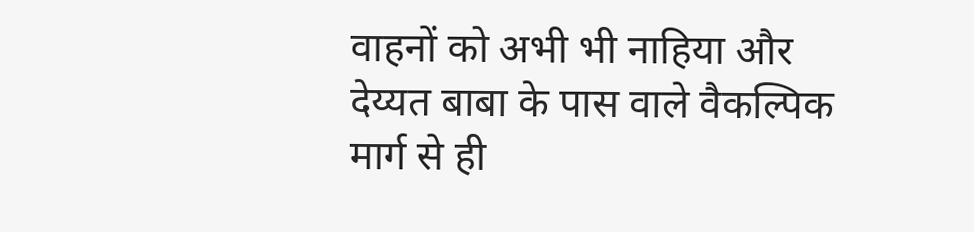वाहनों को अभी भी नाहिया और देय्यत बाबा के पास वाले वैकल्पिक मार्ग से ही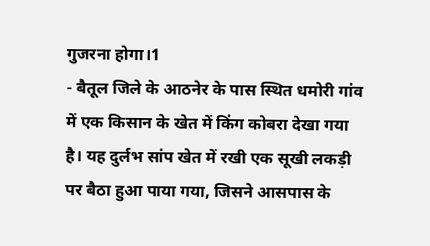गुजरना होगा।1
- बैतूल जिले के आठनेर के पास स्थित धमोरी गांव में एक किसान के खेत में किंग कोबरा देखा गया है। यह दुर्लभ सांप खेत में रखी एक सूखी लकड़ी पर बैठा हुआ पाया गया, जिसने आसपास के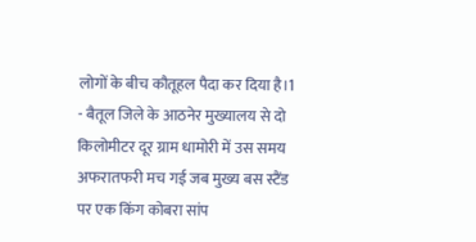लोगों के बीच कौतूहल पैदा कर दिया है।1
- बैतूल जिले के आठनेर मुख्यालय से दो किलोमीटर दूर ग्राम धामोरी में उस समय अफरातफरी मच गई जब मुख्य बस स्टैंड पर एक किंग कोबरा सांप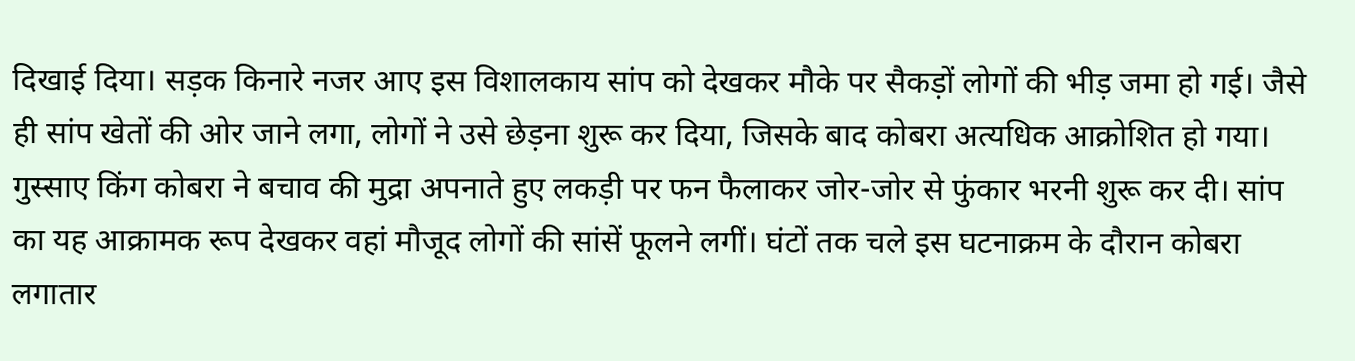दिखाई दिया। सड़क किनारे नजर आए इस विशालकाय सांप को देखकर मौके पर सैकड़ों लोगों की भीड़ जमा हो गई। जैसे ही सांप खेतों की ओर जाने लगा, लोगों ने उसे छेड़ना शुरू कर दिया, जिसके बाद कोबरा अत्यधिक आक्रोशित हो गया। गुस्साए किंग कोबरा ने बचाव की मुद्रा अपनाते हुए लकड़ी पर फन फैलाकर जोर-जोर से फुंकार भरनी शुरू कर दी। सांप का यह आक्रामक रूप देखकर वहां मौजूद लोगों की सांसें फूलने लगीं। घंटों तक चले इस घटनाक्रम के दौरान कोबरा लगातार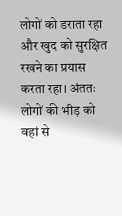लोगों को डराता रहा और खुद को सुरक्षित रखने का प्रयास करता रहा। अंततः लोगों की भीड़ को वहां से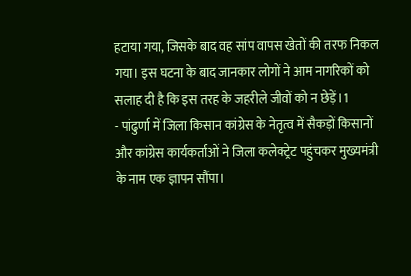हटाया गया, जिसके बाद वह सांप वापस खेतों की तरफ निकल गया। इस घटना के बाद जानकार लोगों ने आम नागरिकों को सलाह दी है कि इस तरह के जहरीले जीवों को न छेड़ें।1
- पांढुर्णा में जिला किसान कांग्रेस के नेतृत्व में सैकड़ों किसानों और कांग्रेस कार्यकर्ताओं ने जिला कलेक्ट्रेट पहुंचकर मुख्यमंत्री के नाम एक ज्ञापन सौंपा।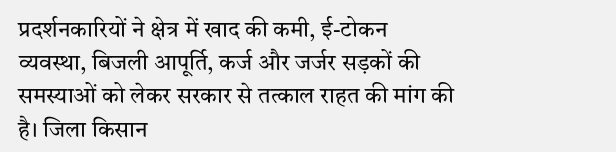प्रदर्शनकारियों ने क्षेत्र में खाद की कमी, ई-टोकन व्यवस्था, बिजली आपूर्ति, कर्ज और जर्जर सड़कों की समस्याओं को लेकर सरकार से तत्काल राहत की मांग की है। जिला किसान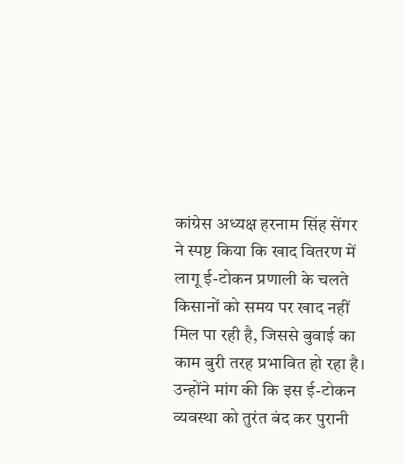कांग्रेस अध्यक्ष हरनाम सिंह सेंगर ने स्पष्ट किया कि खाद वितरण में लागू ई-टोकन प्रणाली के चलते किसानों को समय पर खाद नहीं मिल पा रही है, जिससे बुवाई का काम बुरी तरह प्रभावित हो रहा है। उन्होंने मांग की कि इस ई-टोकन व्यवस्था को तुरंत बंद कर पुरानी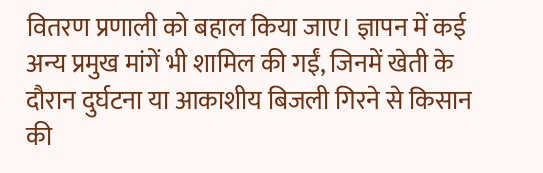वितरण प्रणाली को बहाल किया जाए। ज्ञापन में कई अन्य प्रमुख मांगें भी शामिल की गईं, जिनमें खेती के दौरान दुर्घटना या आकाशीय बिजली गिरने से किसान की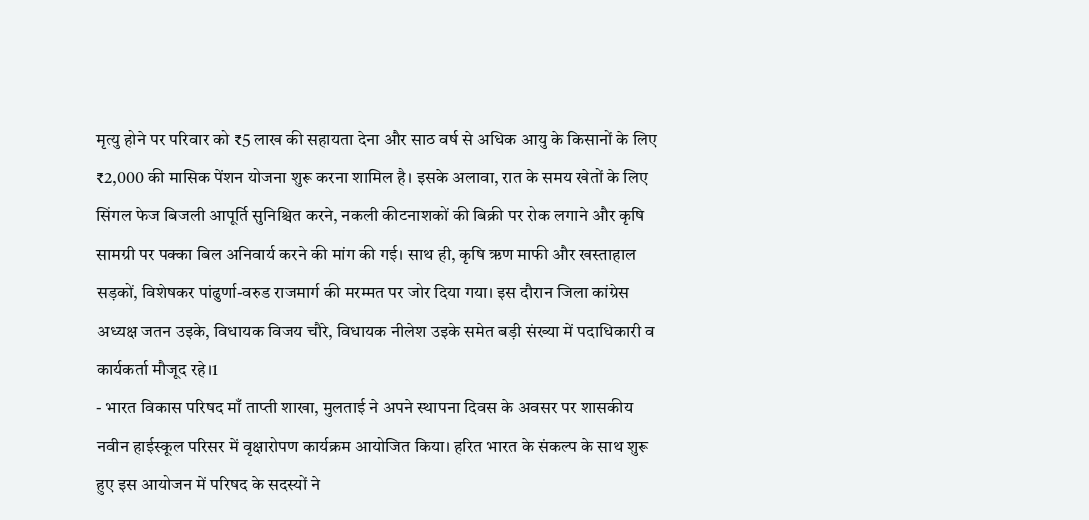मृत्यु होने पर परिवार को ₹5 लाख की सहायता देना और साठ वर्ष से अधिक आयु के किसानों के लिए ₹2,000 की मासिक पेंशन योजना शुरू करना शामिल है। इसके अलावा, रात के समय खेतों के लिए सिंगल फेज बिजली आपूर्ति सुनिश्चित करने, नकली कीटनाशकों की बिक्री पर रोक लगाने और कृषि सामग्री पर पक्का बिल अनिवार्य करने की मांग की गई। साथ ही, कृषि ऋण माफी और खस्ताहाल सड़कों, विशेषकर पांढुर्णा-वरुड राजमार्ग की मरम्मत पर जोर दिया गया। इस दौरान जिला कांग्रेस अध्यक्ष जतन उइके, विधायक विजय चौरे, विधायक नीलेश उइके समेत बड़ी संख्या में पदाधिकारी व कार्यकर्ता मौजूद रहे।1
- भारत विकास परिषद माँ ताप्ती शाखा, मुलताई ने अपने स्थापना दिवस के अवसर पर शासकीय नवीन हाईस्कूल परिसर में वृक्षारोपण कार्यक्रम आयोजित किया। हरित भारत के संकल्प के साथ शुरू हुए इस आयोजन में परिषद के सदस्यों ने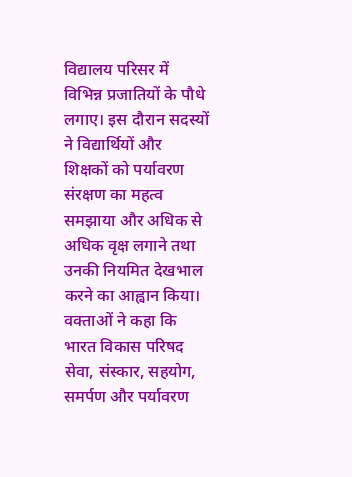विद्यालय परिसर में विभिन्न प्रजातियों के पौधे लगाए। इस दौरान सदस्यों ने विद्यार्थियों और शिक्षकों को पर्यावरण संरक्षण का महत्व समझाया और अधिक से अधिक वृक्ष लगाने तथा उनकी नियमित देखभाल करने का आह्वान किया। वक्ताओं ने कहा कि भारत विकास परिषद सेवा, संस्कार, सहयोग, समर्पण और पर्यावरण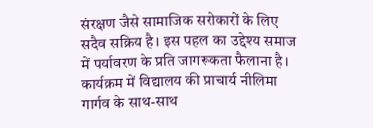संरक्षण जैसे सामाजिक सरोकारों के लिए सदैव सक्रिय है। इस पहल का उद्देश्य समाज में पर्यावरण के प्रति जागरूकता फैलाना है। कार्यक्रम में विद्यालय की प्राचार्य नीलिमा गार्गव के साथ-साथ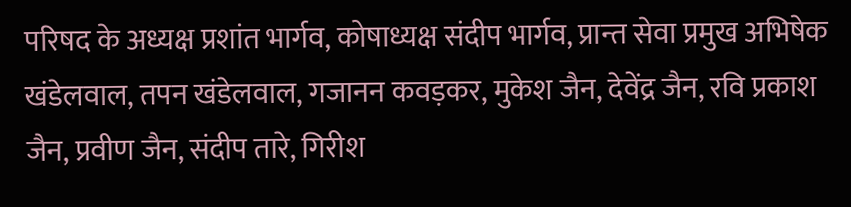परिषद के अध्यक्ष प्रशांत भार्गव, कोषाध्यक्ष संदीप भार्गव, प्रान्त सेवा प्रमुख अभिषेक खंडेलवाल, तपन खंडेलवाल, गजानन कवड़कर, मुकेश जैन, देवेंद्र जैन, रवि प्रकाश जैन, प्रवीण जैन, संदीप तारे, गिरीश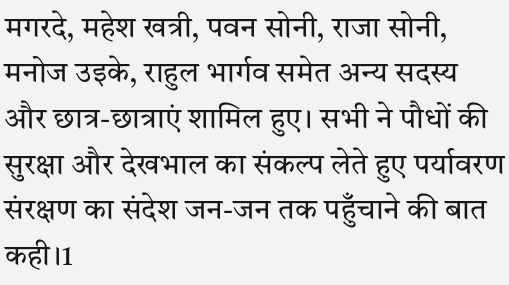मगरदे, महेश खत्री, पवन सोनी, राजा सोनी, मनोज उइके, राहुल भार्गव समेत अन्य सदस्य और छात्र-छात्राएं शामिल हुए। सभी ने पौधों की सुरक्षा और देखभाल का संकल्प लेते हुए पर्यावरण संरक्षण का संदेश जन-जन तक पहुँचाने की बात कही।1